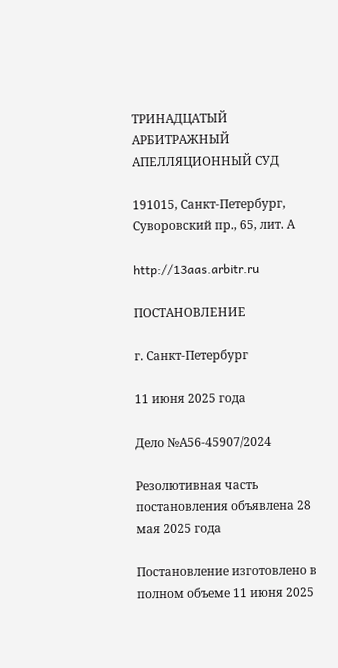ТРИНАДЦАТЫЙ АРБИТРАЖНЫЙ АПЕЛЛЯЦИОННЫЙ СУД

191015, Санкт-Петербург, Суворовский пр., 65, лит. А

http://13aas.arbitr.ru

ПОСТАНОВЛЕНИЕ

г. Санкт-Петербург

11 июня 2025 года

Дело №А56-45907/2024

Резолютивная часть постановления объявлена 28 мая 2025 года

Постановление изготовлено в полном объеме 11 июня 2025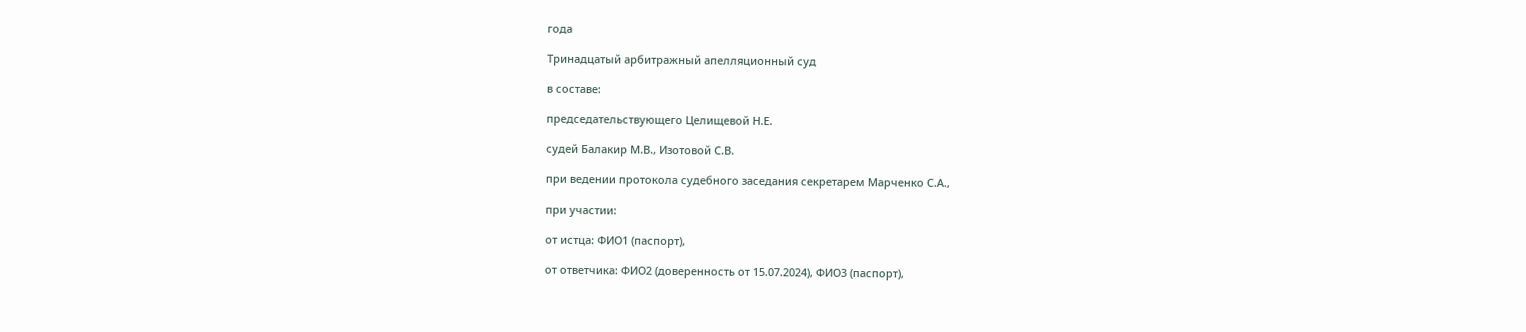года

Тринадцатый арбитражный апелляционный суд

в составе:

председательствующего Целищевой Н.Е.

судей Балакир М.В., Изотовой С.В.

при ведении протокола судебного заседания секретарем Марченко С.А.,

при участии:

от истца: ФИО1 (паспорт),

от ответчика: ФИО2 (доверенность от 15.07.2024), ФИО3 (паспорт),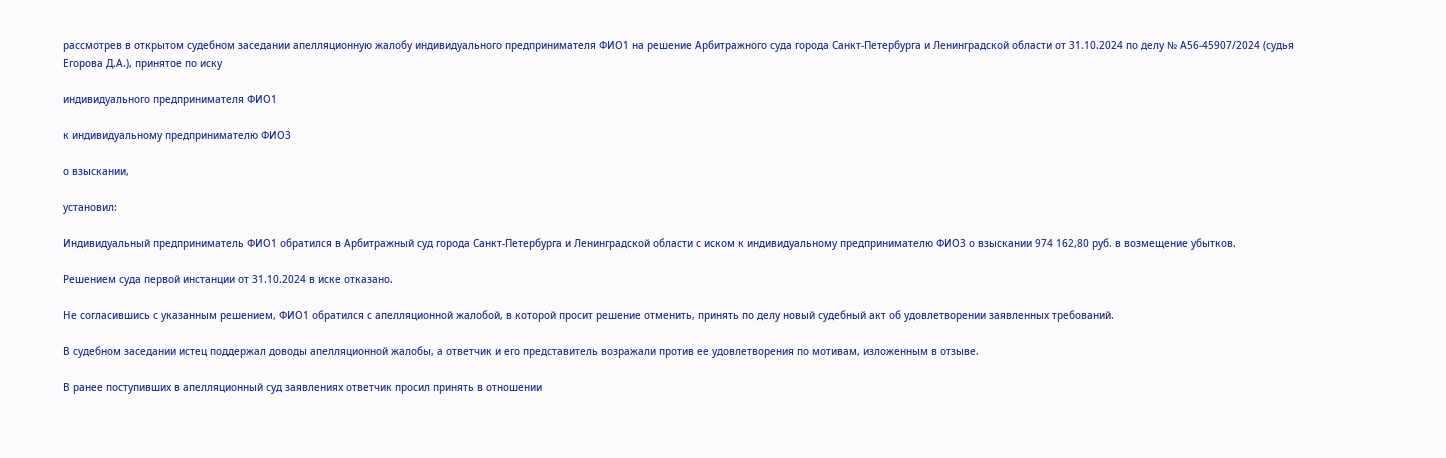рассмотрев в открытом судебном заседании апелляционную жалобу индивидуального предпринимателя ФИО1 на решение Арбитражного суда города Санкт-Петербурга и Ленинградской области от 31.10.2024 по делу № А56-45907/2024 (судья Егорова Д.А.), принятое по иску

индивидуального предпринимателя ФИО1

к индивидуальному предпринимателю ФИО3

о взыскании,

установил:

Индивидуальный предприниматель ФИО1 обратился в Арбитражный суд города Санкт-Петербурга и Ленинградской области с иском к индивидуальному предпринимателю ФИО3 о взыскании 974 162,80 руб. в возмещение убытков.

Решением суда первой инстанции от 31.10.2024 в иске отказано.

Не согласившись с указанным решением, ФИО1 обратился с апелляционной жалобой, в которой просит решение отменить, принять по делу новый судебный акт об удовлетворении заявленных требований.

В судебном заседании истец поддержал доводы апелляционной жалобы, а ответчик и его представитель возражали против ее удовлетворения по мотивам, изложенным в отзыве.

В ранее поступивших в апелляционный суд заявлениях ответчик просил принять в отношении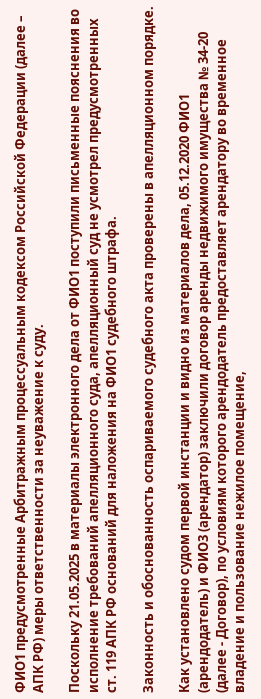ФИО1 предусмотренные Арбитражным процессуальным кодексом Российской Федерации (далее – АПК РФ) меры ответственности за неуважение к суду.

Поскольку 21.05.2025 в материалы электронного дела от ФИО1 поступили письменные пояснения во исполнение требований апелляционного суда, апелляционный суд не усмотрел предусмотренных ст. 119 АПК РФ оснований для наложения на ФИО1 судебного штрафа.

Законность и обоснованность оспариваемого судебного акта проверены в апелляционном порядке.

Как установлено судом первой инстанции и видно из материалов дела, 05.12.2020 ФИО1 (арендодатель) и ФИО3 (арендатор) заключили договор аренды недвижимого имущества № 34-20 (далее - Договор), по условиям которого арендодатель предоставляет арендатору во временное владение и пользование нежилое помещение,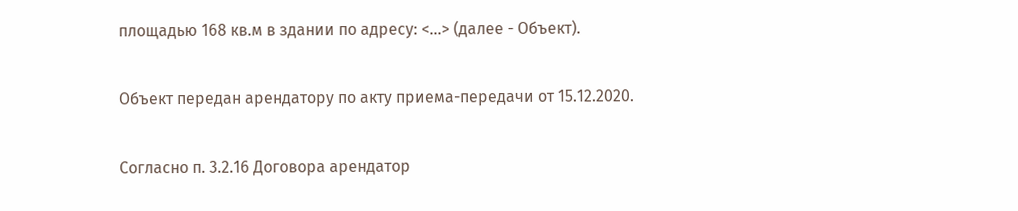площадью 168 кв.м в здании по адресу: <...> (далее - Объект).

Объект передан арендатору по акту приема-передачи от 15.12.2020.

Согласно п. 3.2.16 Договора арендатор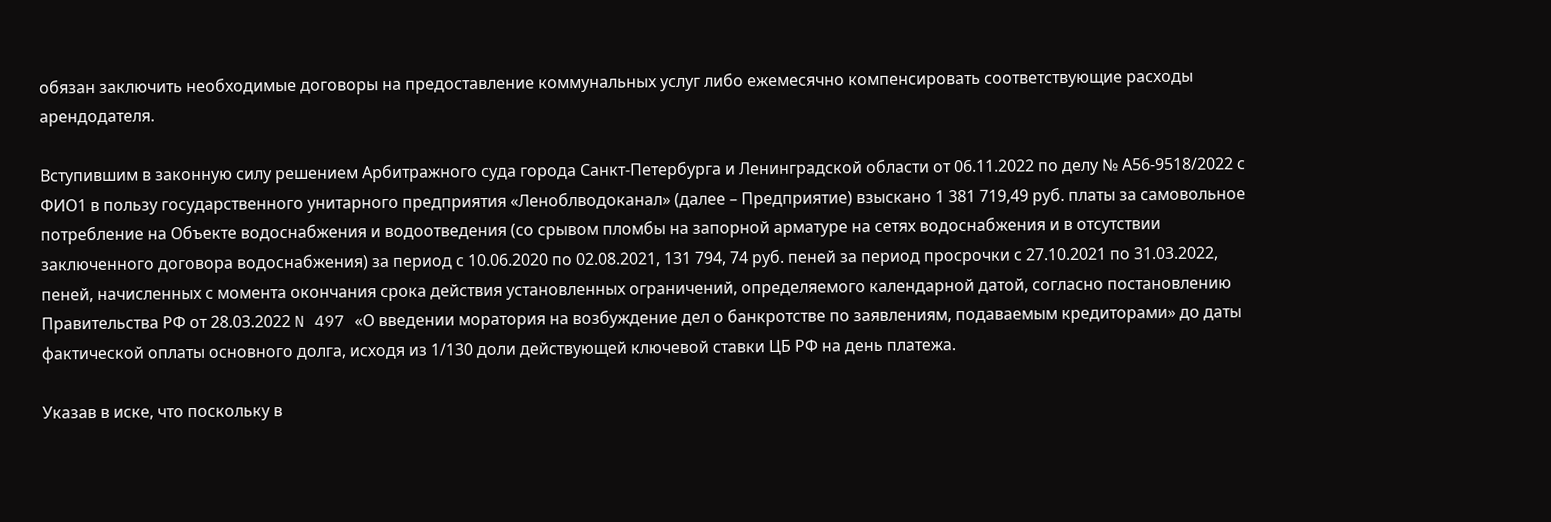обязан заключить необходимые договоры на предоставление коммунальных услуг либо ежемесячно компенсировать соответствующие расходы арендодателя.

Вступившим в законную силу решением Арбитражного суда города Санкт-Петербурга и Ленинградской области от 06.11.2022 по делу № А56-9518/2022 с ФИО1 в пользу государственного унитарного предприятия «Леноблводоканал» (далее – Предприятие) взыскано 1 381 719,49 руб. платы за самовольное потребление на Объекте водоснабжения и водоотведения (со срывом пломбы на запорной арматуре на сетях водоснабжения и в отсутствии заключенного договора водоснабжения) за период с 10.06.2020 по 02.08.2021, 131 794, 74 руб. пеней за период просрочки с 27.10.2021 по 31.03.2022, пеней, начисленных с момента окончания срока действия установленных ограничений, определяемого календарной датой, согласно постановлению Правительства РФ от 28.03.2022 N 497 «О введении моратория на возбуждение дел о банкротстве по заявлениям, подаваемым кредиторами» до даты фактической оплаты основного долга, исходя из 1/130 доли действующей ключевой ставки ЦБ РФ на день платежа.

Указав в иске, что поскольку в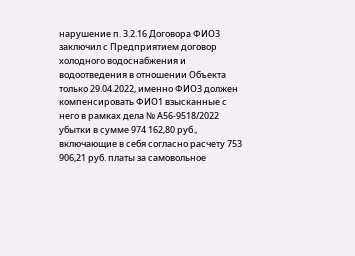нарушение п. 3.2.16 Договора ФИО3 заключил с Предприятием договор холодного водоснабжения и водоотведения в отношении Объекта только 29.04.2022, именно ФИО3 должен компенсировать ФИО1 взысканные с него в рамках дела № А56-9518/2022 убытки в сумме 974 162,80 руб., включающие в себя согласно расчету 753 906,21 руб. платы за самовольное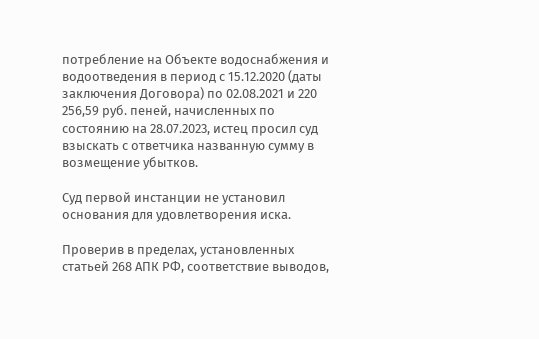потребление на Объекте водоснабжения и водоотведения в период с 15.12.2020 (даты заключения Договора) по 02.08.2021 и 220 256,59 руб. пеней, начисленных по состоянию на 28.07.2023, истец просил суд взыскать с ответчика названную сумму в возмещение убытков.

Суд первой инстанции не установил основания для удовлетворения иска.

Проверив в пределах, установленных статьей 268 АПК РФ, соответствие выводов,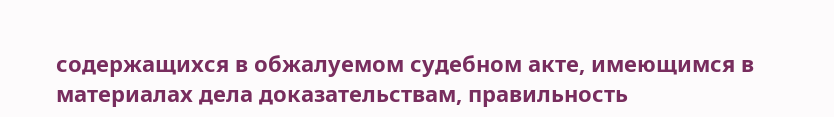содержащихся в обжалуемом судебном акте, имеющимся в материалах дела доказательствам, правильность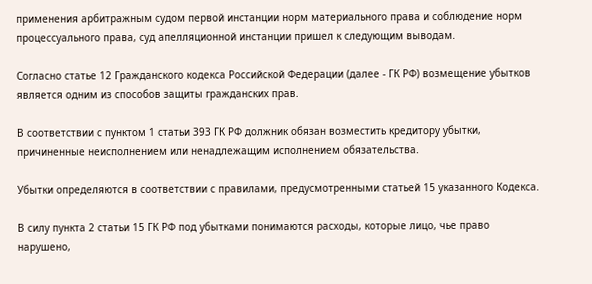применения арбитражным судом первой инстанции норм материального права и соблюдение норм процессуального права, суд апелляционной инстанции пришел к следующим выводам.

Согласно статье 12 Гражданского кодекса Российской Федерации (далее - ГК РФ) возмещение убытков является одним из способов защиты гражданских прав.

В соответствии с пунктом 1 статьи 393 ГК РФ должник обязан возместить кредитору убытки, причиненные неисполнением или ненадлежащим исполнением обязательства.

Убытки определяются в соответствии с правилами, предусмотренными статьей 15 указанного Кодекса.

В силу пункта 2 статьи 15 ГК РФ под убытками понимаются расходы, которые лицо, чье право нарушено,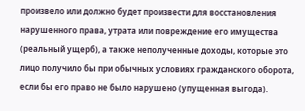произвело или должно будет произвести для восстановления нарушенного права, утрата или повреждение его имущества (реальный ущерб), а также неполученные доходы, которые это лицо получило бы при обычных условиях гражданского оборота, если бы его право не было нарушено (упущенная выгода).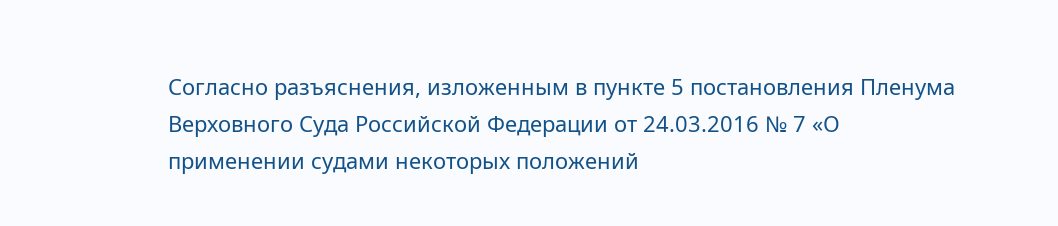Согласно разъяснения, изложенным в пункте 5 постановления Пленума Верховного Суда Российской Федерации от 24.03.2016 № 7 «О применении судами некоторых положений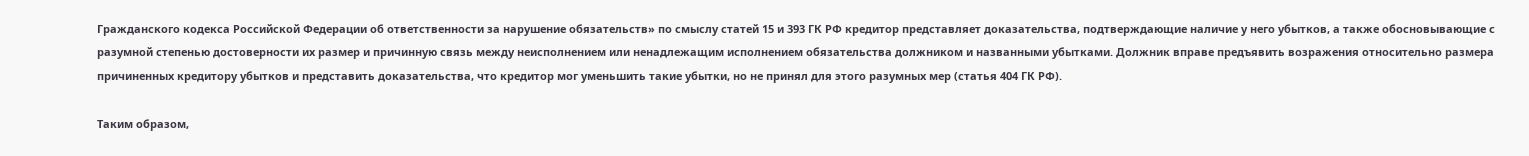Гражданского кодекса Российской Федерации об ответственности за нарушение обязательств» по смыслу статей 15 и 393 ГК РФ кредитор представляет доказательства, подтверждающие наличие у него убытков, а также обосновывающие с разумной степенью достоверности их размер и причинную связь между неисполнением или ненадлежащим исполнением обязательства должником и названными убытками. Должник вправе предъявить возражения относительно размера причиненных кредитору убытков и представить доказательства, что кредитор мог уменьшить такие убытки, но не принял для этого разумных мер (статья 404 ГК РФ).

Таким образом,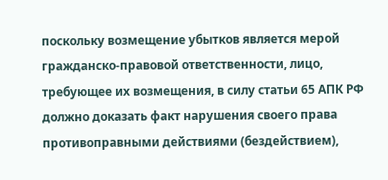поскольку возмещение убытков является мерой гражданско-правовой ответственности, лицо, требующее их возмещения, в силу статьи 65 АПК РФ должно доказать факт нарушения своего права противоправными действиями (бездействием),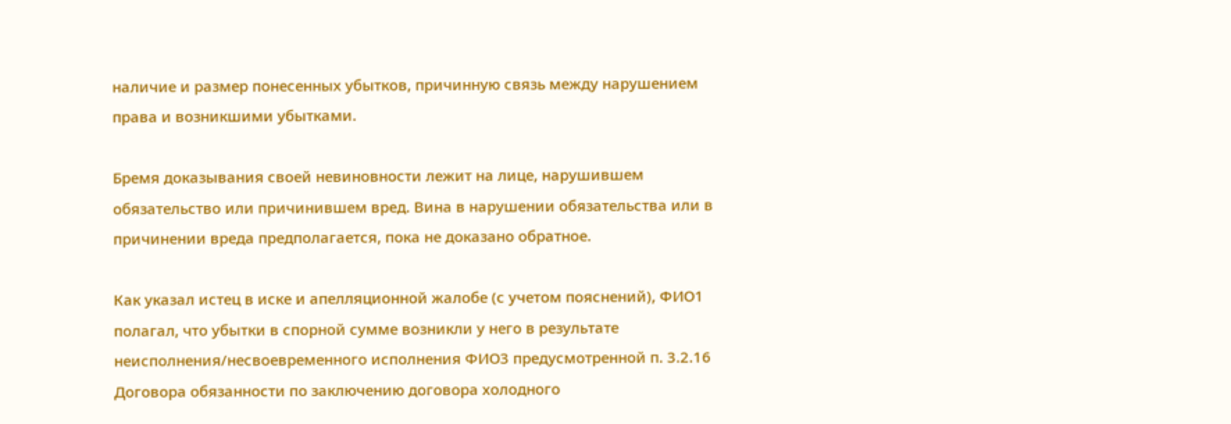наличие и размер понесенных убытков, причинную связь между нарушением права и возникшими убытками.

Бремя доказывания своей невиновности лежит на лице, нарушившем обязательство или причинившем вред. Вина в нарушении обязательства или в причинении вреда предполагается, пока не доказано обратное.

Как указал истец в иске и апелляционной жалобе (с учетом пояснений), ФИО1 полагал, что убытки в спорной сумме возникли у него в результате неисполнения/несвоевременного исполнения ФИО3 предусмотренной п. 3.2.16 Договора обязанности по заключению договора холодного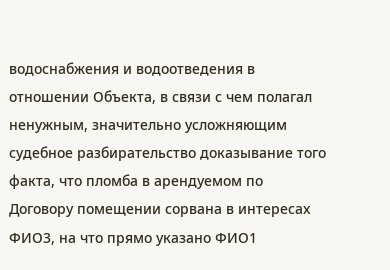водоснабжения и водоотведения в отношении Объекта, в связи с чем полагал ненужным, значительно усложняющим судебное разбирательство доказывание того факта, что пломба в арендуемом по Договору помещении сорвана в интересах ФИО3, на что прямо указано ФИО1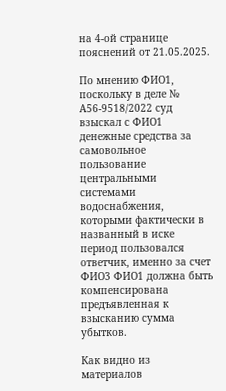на 4-ой странице пояснений от 21.05.2025.

По мнению ФИО1, поскольку в деле № А56-9518/2022 суд взыскал с ФИО1 денежные средства за самовольное пользование центральными системами водоснабжения, которыми фактически в названный в иске период пользовался ответчик, именно за счет ФИО3 ФИО1 должна быть компенсирована предъявленная к взысканию сумма убытков.

Как видно из материалов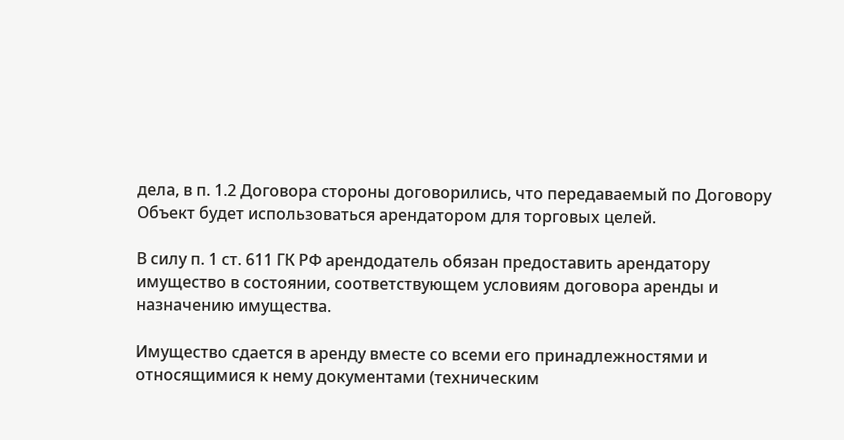дела, в п. 1.2 Договора стороны договорились, что передаваемый по Договору Объект будет использоваться арендатором для торговых целей.

В силу п. 1 ст. 611 ГК РФ арендодатель обязан предоставить арендатору имущество в состоянии, соответствующем условиям договора аренды и назначению имущества.

Имущество сдается в аренду вместе со всеми его принадлежностями и относящимися к нему документами (техническим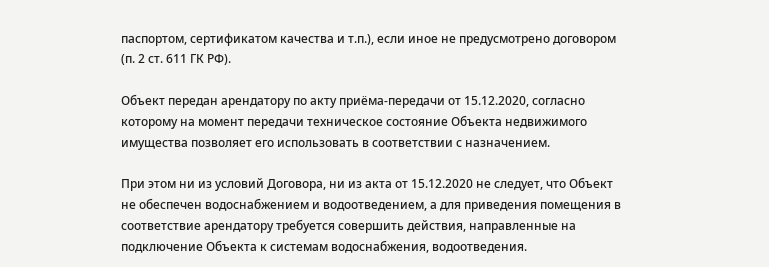паспортом, сертификатом качества и т.п.), если иное не предусмотрено договором (п. 2 ст. 611 ГК РФ).

Объект передан арендатору по акту приёма-передачи от 15.12.2020, согласно которому на момент передачи техническое состояние Объекта недвижимого имущества позволяет его использовать в соответствии с назначением.

При этом ни из условий Договора, ни из акта от 15.12.2020 не следует, что Объект не обеспечен водоснабжением и водоотведением, а для приведения помещения в соответствие арендатору требуется совершить действия, направленные на подключение Объекта к системам водоснабжения, водоотведения.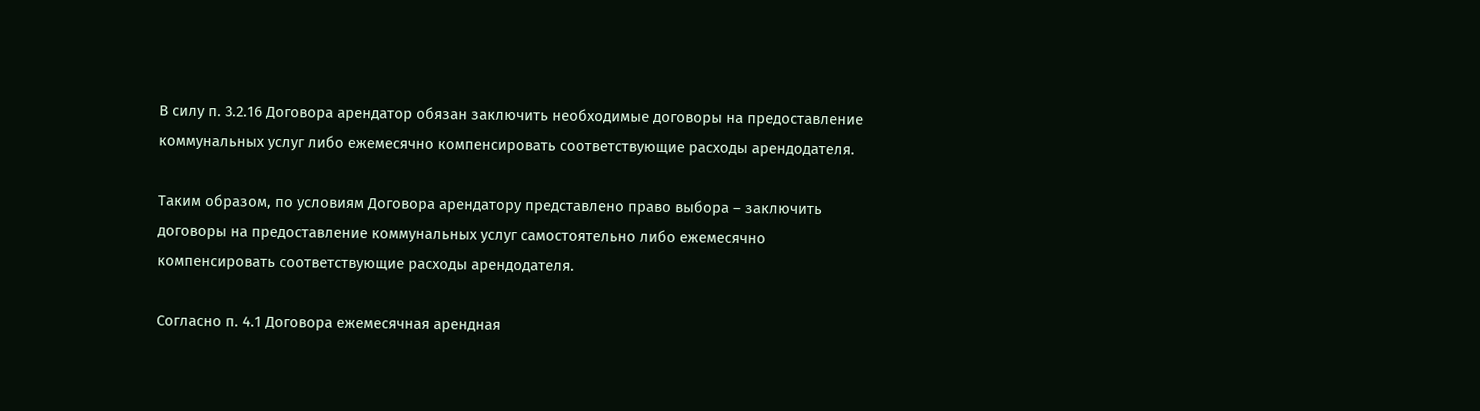В силу п. 3.2.16 Договора арендатор обязан заключить необходимые договоры на предоставление коммунальных услуг либо ежемесячно компенсировать соответствующие расходы арендодателя.

Таким образом, по условиям Договора арендатору представлено право выбора – заключить договоры на предоставление коммунальных услуг самостоятельно либо ежемесячно компенсировать соответствующие расходы арендодателя.

Согласно п. 4.1 Договора ежемесячная арендная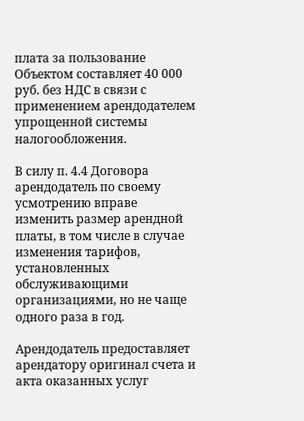плата за пользование Объектом составляет 40 000 руб. без НДС в связи с применением арендодателем упрощенной системы налогообложения.

В силу п. 4.4 Договора арендодатель по своему усмотрению вправе изменить размер арендной платы, в том числе в случае изменения тарифов, установленных обслуживающими организациями, но не чаще одного раза в год.

Арендодатель предоставляет арендатору оригинал счета и акта оказанных услуг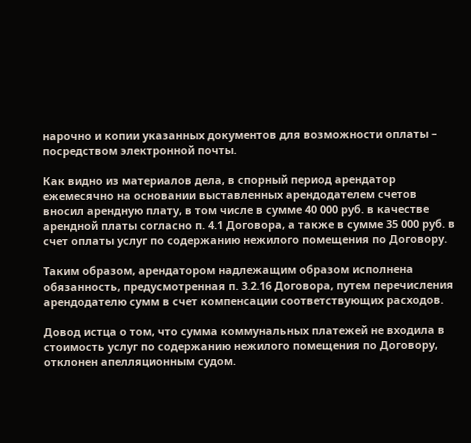нарочно и копии указанных документов для возможности оплаты – посредством электронной почты.

Как видно из материалов дела, в спорный период арендатор ежемесячно на основании выставленных арендодателем счетов вносил арендную плату, в том числе в сумме 40 000 руб. в качестве арендной платы согласно п. 4.1 Договора, а также в сумме 35 000 руб. в счет оплаты услуг по содержанию нежилого помещения по Договору.

Таким образом, арендатором надлежащим образом исполнена обязанность, предусмотренная п. 3.2.16 Договора, путем перечисления арендодателю сумм в счет компенсации соответствующих расходов.

Довод истца о том, что сумма коммунальных платежей не входила в стоимость услуг по содержанию нежилого помещения по Договору, отклонен апелляционным судом.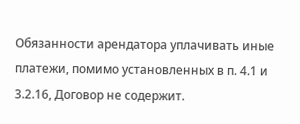Обязанности арендатора уплачивать иные платежи, помимо установленных в п. 4.1 и 3.2.16, Договор не содержит.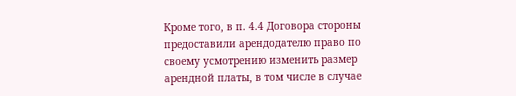Кроме того, в п. 4.4 Договора стороны предоставили арендодателю право по своему усмотрению изменить размер арендной платы, в том числе в случае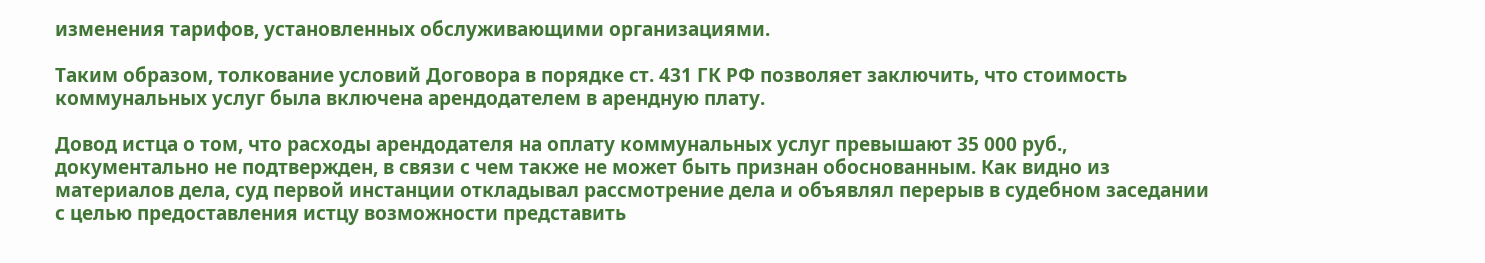изменения тарифов, установленных обслуживающими организациями.

Таким образом, толкование условий Договора в порядке ст. 431 ГК РФ позволяет заключить, что стоимость коммунальных услуг была включена арендодателем в арендную плату.

Довод истца о том, что расходы арендодателя на оплату коммунальных услуг превышают 35 000 руб., документально не подтвержден, в связи с чем также не может быть признан обоснованным. Как видно из материалов дела, суд первой инстанции откладывал рассмотрение дела и объявлял перерыв в судебном заседании с целью предоставления истцу возможности представить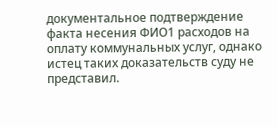документальное подтверждение факта несения ФИО1 расходов на оплату коммунальных услуг, однако истец таких доказательств суду не представил.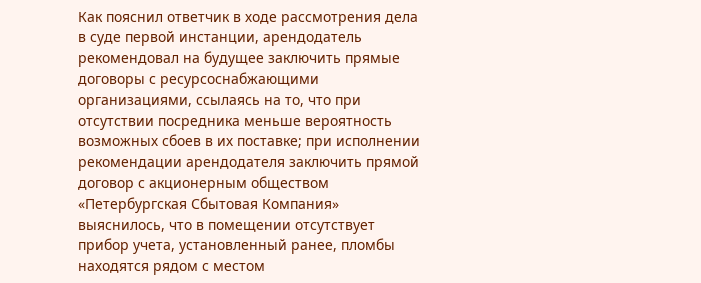Как пояснил ответчик в ходе рассмотрения дела в суде первой инстанции, арендодатель рекомендовал на будущее заключить прямые договоры с ресурсоснабжающими организациями, ссылаясь на то, что при отсутствии посредника меньше вероятность возможных сбоев в их поставке; при исполнении рекомендации арендодателя заключить прямой договор с акционерным обществом «Петербургская Сбытовая Компания» выяснилось, что в помещении отсутствует прибор учета, установленный ранее, пломбы находятся рядом с местом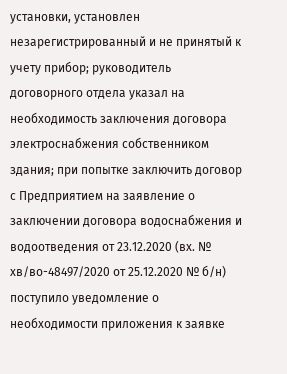установки, установлен незарегистрированный и не принятый к учету прибор; руководитель договорного отдела указал на необходимость заключения договора электроснабжения собственником здания; при попытке заключить договор с Предприятием на заявление о заключении договора водоснабжения и водоотведения от 23.12.2020 (вх. № хв/во-48497/2020 от 25.12.2020 № б/н) поступило уведомление о необходимости приложения к заявке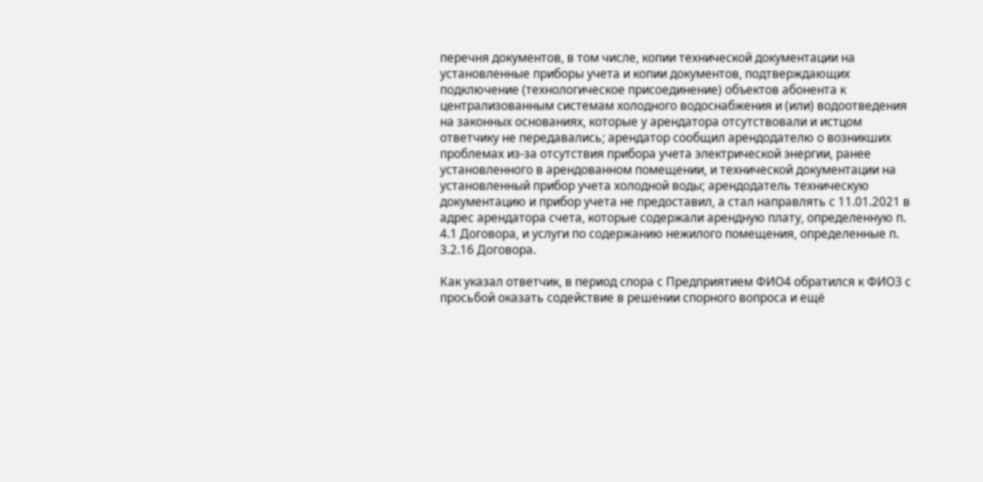перечня документов, в том числе, копии технической документации на установленные приборы учета и копии документов, подтверждающих подключение (технологическое присоединение) объектов абонента к централизованным системам холодного водоснабжения и (или) водоотведения на законных основаниях, которые у арендатора отсутствовали и истцом ответчику не передавались; арендатор сообщил арендодателю о возникших проблемах из-за отсутствия прибора учета электрической энергии, ранее установленного в арендованном помещении, и технической документации на установленный прибор учета холодной воды; арендодатель техническую документацию и прибор учета не предоставил, а стал направлять с 11.01.2021 в адрес арендатора счета, которые содержали арендную плату, определенную п. 4.1 Договора, и услуги по содержанию нежилого помещения, определенные п. 3.2.16 Договора.

Как указал ответчик, в период спора с Предприятием ФИО4 обратился к ФИО3 с просьбой оказать содействие в решении спорного вопроса и ещё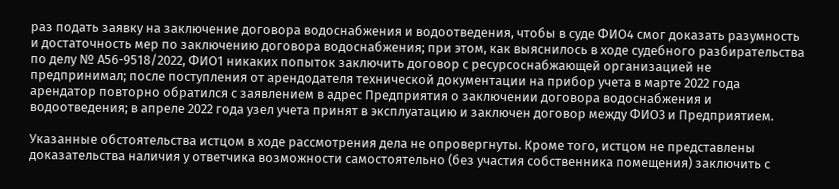раз подать заявку на заключение договора водоснабжения и водоотведения, чтобы в суде ФИО4 смог доказать разумность и достаточность мер по заключению договора водоснабжения; при этом, как выяснилось в ходе судебного разбирательства по делу № А56-9518/2022, ФИО1 никаких попыток заключить договор с ресурсоснабжающей организацией не предпринимал; после поступления от арендодателя технической документации на прибор учета в марте 2022 года арендатор повторно обратился с заявлением в адрес Предприятия о заключении договора водоснабжения и водоотведения; в апреле 2022 года узел учета принят в эксплуатацию и заключен договор между ФИО3 и Предприятием.

Указанные обстоятельства истцом в ходе рассмотрения дела не опровергнуты. Кроме того, истцом не представлены доказательства наличия у ответчика возможности самостоятельно (без участия собственника помещения) заключить с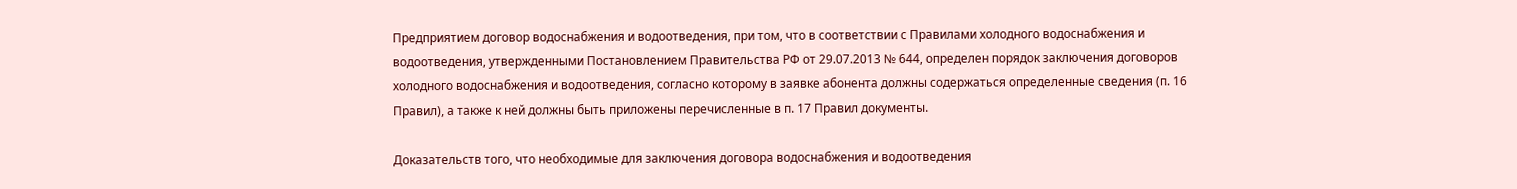Предприятием договор водоснабжения и водоотведения, при том, что в соответствии с Правилами холодного водоснабжения и водоотведения, утвержденными Постановлением Правительства РФ от 29.07.2013 № 644, определен порядок заключения договоров холодного водоснабжения и водоотведения, согласно которому в заявке абонента должны содержаться определенные сведения (п. 16 Правил), а также к ней должны быть приложены перечисленные в п. 17 Правил документы.

Доказательств того, что необходимые для заключения договора водоснабжения и водоотведения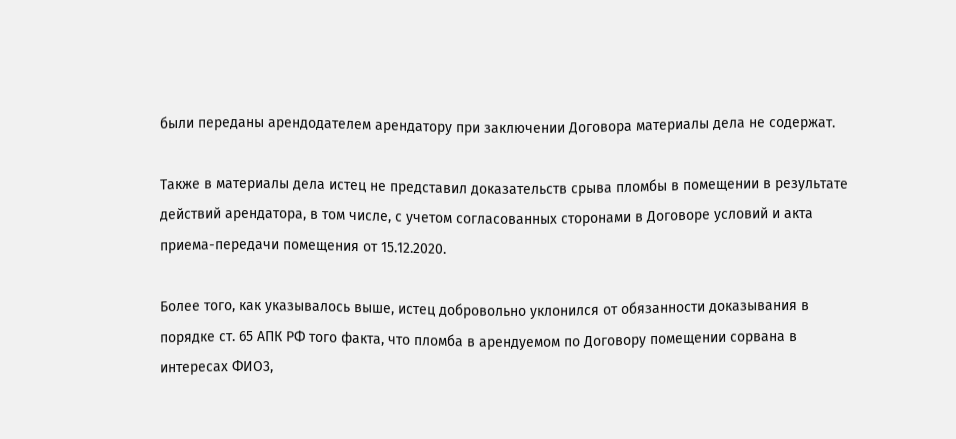были переданы арендодателем арендатору при заключении Договора материалы дела не содержат.

Также в материалы дела истец не представил доказательств срыва пломбы в помещении в результате действий арендатора, в том числе, с учетом согласованных сторонами в Договоре условий и акта приема-передачи помещения от 15.12.2020.

Более того, как указывалось выше, истец добровольно уклонился от обязанности доказывания в порядке ст. 65 АПК РФ того факта, что пломба в арендуемом по Договору помещении сорвана в интересах ФИО3,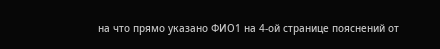на что прямо указано ФИО1 на 4-ой странице пояснений от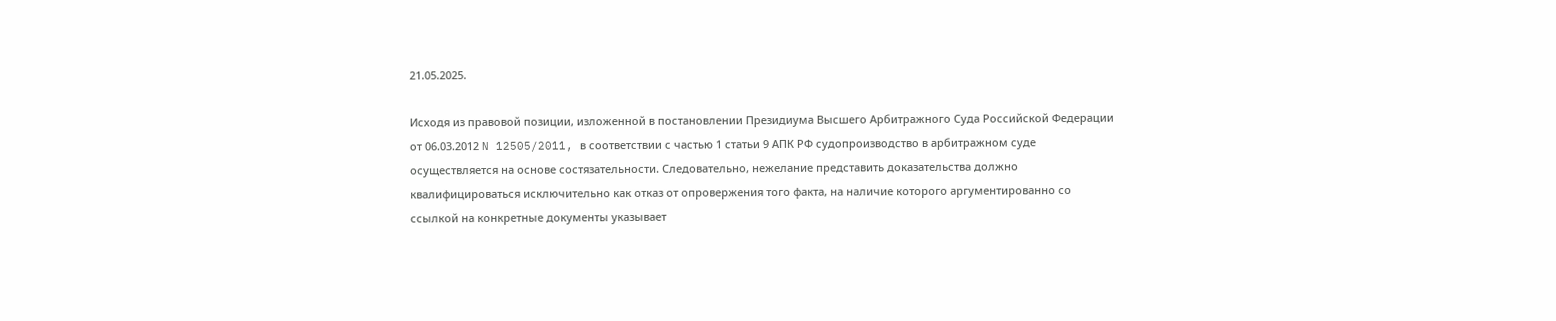21.05.2025.

Исходя из правовой позиции, изложенной в постановлении Президиума Высшего Арбитражного Суда Российской Федерации от 06.03.2012 N 12505/2011, в соответствии с частью 1 статьи 9 АПК РФ судопроизводство в арбитражном суде осуществляется на основе состязательности. Следовательно, нежелание представить доказательства должно квалифицироваться исключительно как отказ от опровержения того факта, на наличие которого аргументированно со ссылкой на конкретные документы указывает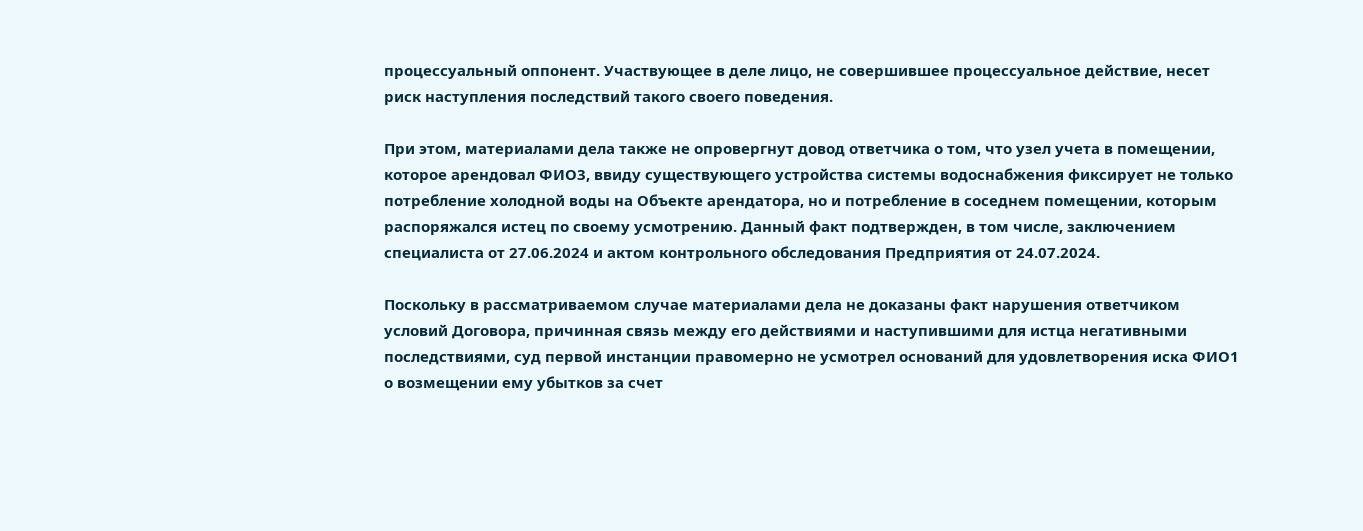процессуальный оппонент. Участвующее в деле лицо, не совершившее процессуальное действие, несет риск наступления последствий такого своего поведения.

При этом, материалами дела также не опровергнут довод ответчика о том, что узел учета в помещении, которое арендовал ФИО3, ввиду существующего устройства системы водоснабжения фиксирует не только потребление холодной воды на Объекте арендатора, но и потребление в соседнем помещении, которым распоряжался истец по своему усмотрению. Данный факт подтвержден, в том числе, заключением специалиста от 27.06.2024 и актом контрольного обследования Предприятия от 24.07.2024.

Поскольку в рассматриваемом случае материалами дела не доказаны факт нарушения ответчиком условий Договора, причинная связь между его действиями и наступившими для истца негативными последствиями, суд первой инстанции правомерно не усмотрел оснований для удовлетворения иска ФИО1 о возмещении ему убытков за счет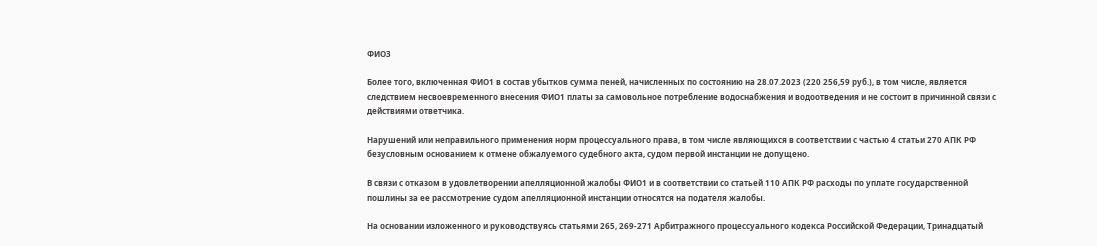ФИО3

Более того, включенная ФИО1 в состав убытков сумма пеней, начисленных по состоянию на 28.07.2023 (220 256,59 руб.), в том числе, является следствием несвоевременного внесения ФИО1 платы за самовольное потребление водоснабжения и водоотведения и не состоит в причинной связи с действиями ответчика.

Нарушений или неправильного применения норм процессуального права, в том числе являющихся в соответствии с частью 4 статьи 270 АПК РФ безусловным основанием к отмене обжалуемого судебного акта, судом первой инстанции не допущено.

В связи с отказом в удовлетворении апелляционной жалобы ФИО1 и в соответствии со статьей 110 АПК РФ расходы по уплате государственной пошлины за ее рассмотрение судом апелляционной инстанции относятся на подателя жалобы.

На основании изложенного и руководствуясь статьями 265, 269-271 Арбитражного процессуального кодекса Российской Федерации, Тринадцатый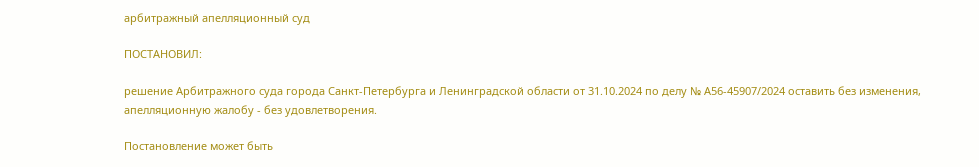арбитражный апелляционный суд

ПОСТАНОВИЛ:

решение Арбитражного суда города Санкт-Петербурга и Ленинградской области от 31.10.2024 по делу № А56-45907/2024 оставить без изменения, апелляционную жалобу - без удовлетворения.

Постановление может быть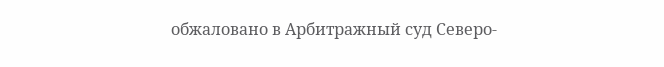обжаловано в Арбитражный суд Северо-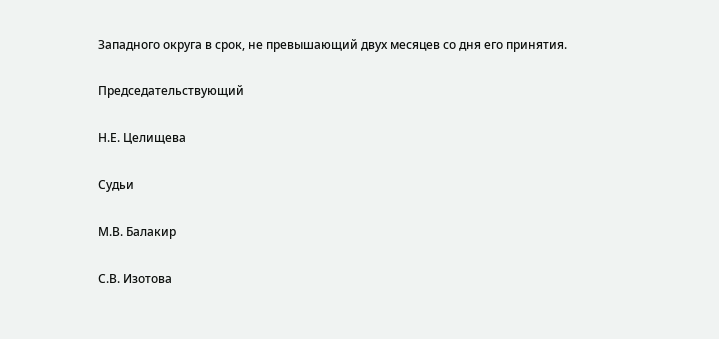Западного округа в срок, не превышающий двух месяцев со дня его принятия.

Председательствующий

Н.Е. Целищева

Судьи

М.В. Балакир

С.В. Изотова